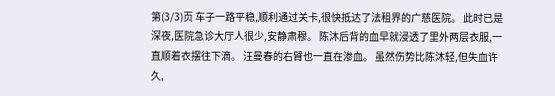第(3/3)页 车子一路平稳,顺利通过关卡,很快抵达了法租界的广慈医院。 此时已是深夜,医院急诊大厅人很少,安静肃穆。 陈沐后背的血早就浸透了里外两层衣服,一直顺着衣摆往下滴。 汪曼春的右臂也一直在渗血。 虽然伤势比陈沐轻,但失血许久,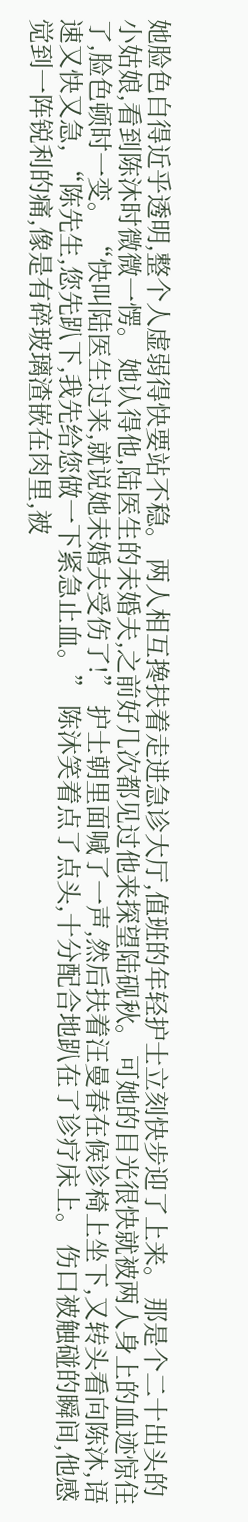她脸色白得近乎透明,整个人虚弱得快要站不稳。 两人相互搀扶着走进急诊大厅,值班的年轻护士立刻快步迎了上来。 那是个二十出头的小姑娘,看到陈沐时微微一愣。 她认得他,陆医生的未婚夫,之前好几次都见过他来探望陆砚秋。 可她的目光很快就被两人身上的血迹惊住了,脸色顿时一变。 “快叫陆医生过来,就说她未婚夫受伤了!” 护士朝里面喊了一声,然后扶着汪曼春在候诊椅上坐下,又转头看向陈沐,语速又快又急, “陈先生,您先趴下,我先给您做一下紧急止血。” 陈沐笑着点了点头,十分配合地趴在了诊疗床上。 伤口被触碰的瞬间,他感觉到一阵锐利的痛,像是有碎玻璃渣嵌在肉里,被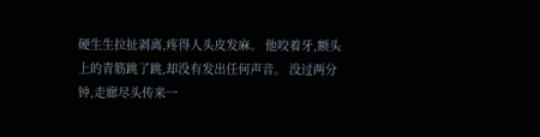硬生生拉扯剥离,疼得人头皮发麻。 他咬着牙,额头上的青筋跳了跳,却没有发出任何声音。 没过两分钟,走廊尽头传来一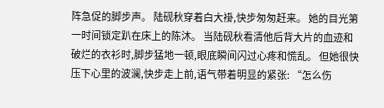阵急促的脚步声。 陆砚秋穿着白大褂,快步匆匆赶来。 她的目光第一时间锁定趴在床上的陈沐。 当陆砚秋看清他后背大片的血迹和破烂的衣衫时,脚步猛地一顿,眼底瞬间闪过心疼和慌乱。 但她很快压下心里的波澜,快步走上前,语气带着明显的紧张: “怎么伤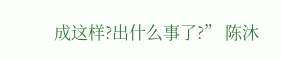成这样?出什么事了?” 陈沐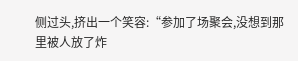侧过头,挤出一个笑容:“参加了场聚会,没想到那里被人放了炸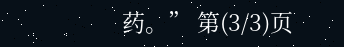药。” 第(3/3)页